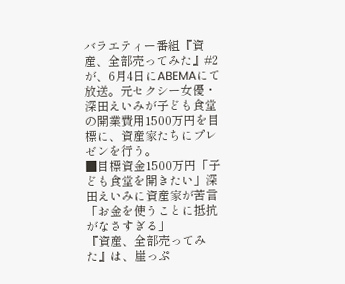バラエティー番組『資産、全部売ってみた』#2が、6月4日にABEMAにて放送。元セクシー女優・深田えいみが子ども食堂の開業費用1500万円を目標に、資産家たちにプレゼンを行う。
■目標資金1500万円「子ども食堂を開きたい」深田えいみに資産家が苦言「お金を使うことに抵抗がなさすぎる」
『資産、全部売ってみた』は、崖っぷ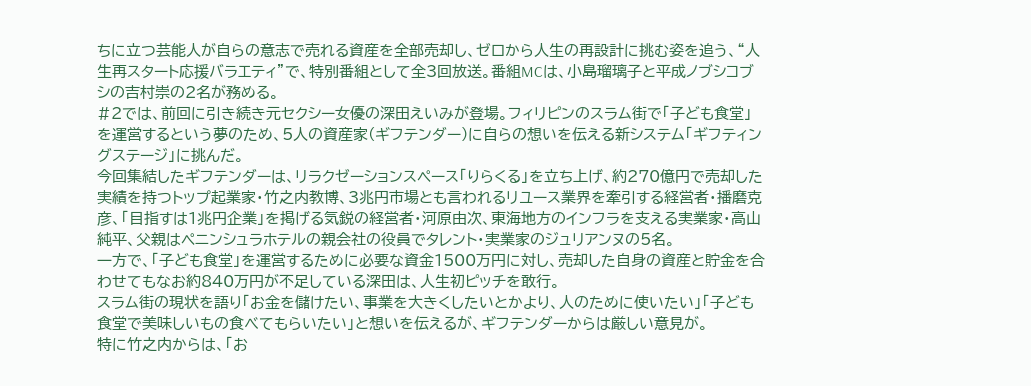ちに立つ芸能人が自らの意志で売れる資産を全部売却し、ゼロから人生の再設計に挑む姿を追う、“人生再スタート応援バラエティ”で、特別番組として全3回放送。番組MCは、小島瑠璃子と平成ノブシコブシの吉村崇の2名が務める。
#2では、前回に引き続き元セクシー女優の深田えいみが登場。フィリピンのスラム街で「子ども食堂」を運営するという夢のため、5人の資産家(ギフテンダー)に自らの想いを伝える新システム「ギフティングステージ」に挑んだ。
今回集結したギフテンダーは、リラクゼーションスペース「りらくる」を立ち上げ、約270億円で売却した実績を持つトップ起業家・竹之内教博、3兆円市場とも言われるリユース業界を牽引する経営者・播磨克彦、「目指すは1兆円企業」を掲げる気鋭の経営者・河原由次、東海地方のインフラを支える実業家・高山純平、父親はペニンシュラホテルの親会社の役員でタレント・実業家のジュリアンヌの5名。
一方で、「子ども食堂」を運営するために必要な資金1500万円に対し、売却した自身の資産と貯金を合わせてもなお約840万円が不足している深田は、人生初ピッチを敢行。
スラム街の現状を語り「お金を儲けたい、事業を大きくしたいとかより、人のために使いたい」「子ども食堂で美味しいもの食べてもらいたい」と想いを伝えるが、ギフテンダーからは厳しい意見が。
特に竹之内からは、「お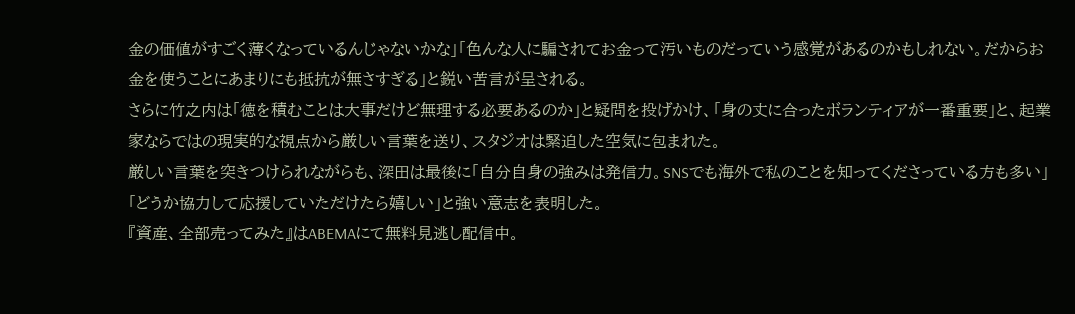金の価値がすごく薄くなっているんじゃないかな」「色んな人に騙されてお金って汚いものだっていう感覚があるのかもしれない。だからお金を使うことにあまりにも抵抗が無さすぎる」と鋭い苦言が呈される。
さらに竹之内は「徳を積むことは大事だけど無理する必要あるのか」と疑問を投げかけ、「身の丈に合ったボランティアが一番重要」と、起業家ならではの現実的な視点から厳しい言葉を送り、スタジオは緊迫した空気に包まれた。
厳しい言葉を突きつけられながらも、深田は最後に「自分自身の強みは発信力。SNSでも海外で私のことを知ってくださっている方も多い」「どうか協力して応援していただけたら嬉しい」と強い意志を表明した。
『資産、全部売ってみた』はABEMAにて無料見逃し配信中。